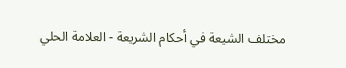مختلف الشيعة في أحكام الشريعة - العلامة الحلي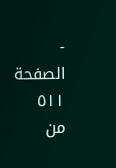- الصفحة ٥١١
من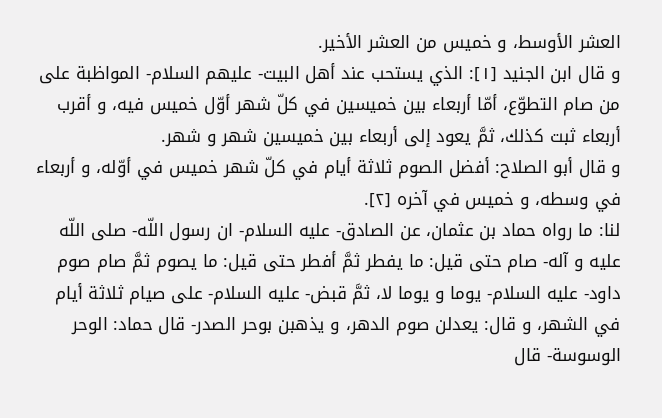العشر الأوسط، و خميس من العشر الأخير.
و قال ابن الجنيد [١]: الذي يستحب عند أهل البيت- عليهم السلام- المواظبة على من صام التطوّع، أمّا أربعاء بين خميسين في كلّ شهر أوّل خميس فيه، و أقرب أربعاء ثبت كذلك، ثمَّ يعود إلى أربعاء بين خميسين شهر و شهر.
و قال أبو الصلاح: أفضل الصوم ثلاثة أيام في كلّ شهر خميس في أوّله، و أربعاء في وسطه، و خميس في آخره [٢].
لنا: ما رواه حماد بن عثمان، عن الصادق- عليه السلام- ان رسول اللّه- صلى اللّه عليه و آله- صام حتى قيل: ما يفطر ثمَّ أفطر حتى قيل: ما يصوم ثمَّ صام صوم داود- عليه السلام- يوما و يوما لا، ثمَّ قبض- عليه السلام- على صيام ثلاثة أيام في الشهر، و قال: يعدلن صوم الدهر، و يذهبن بوحر الصدر- قال حماد: الوحر الوسوسة- قال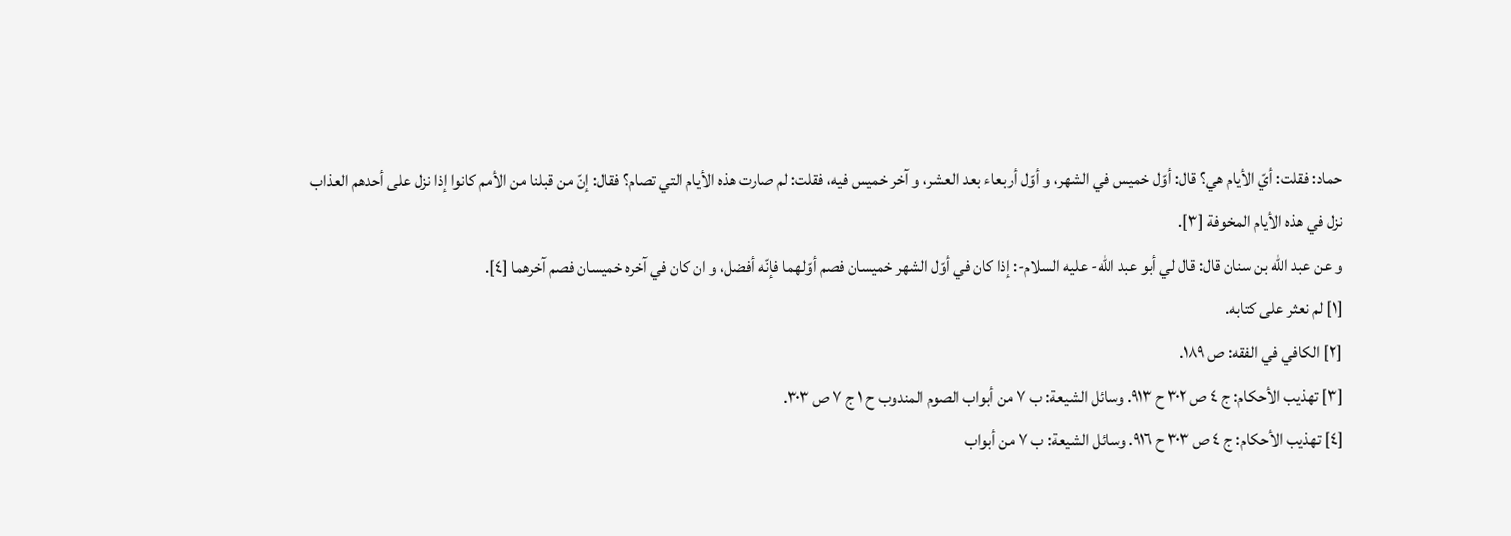حماد: فقلت: أيّ الأيام هي؟ قال: أوّل خميس في الشهر، و أوّل أربعاء بعد العشر، و آخر خميس فيه، فقلت: لم صارت هذه الأيام التي تصام؟ فقال: إنّ من قبلنا من الأمم كانوا إذا نزل على أحدهم العذاب نزل في هذه الأيام المخوفة [٣].
و عن عبد اللّه بن سنان قال: قال لي أبو عبد اللّه- عليه السلام-: إذا كان في أوّل الشهر خميسان فصم أوّلهما فإنّه أفضل، و ان كان في آخره خميسان فصم آخرهما [٤].
[١] لم نعثر على كتابه.
[٢] الكافي في الفقه: ص ١٨٩.
[٣] تهذيب الأحكام: ج ٤ ص ٣٠٢ ح ٩١٣. وسائل الشيعة: ب ٧ من أبواب الصوم المندوب ح ١ ج ٧ ص ٣٠٣.
[٤] تهذيب الأحكام: ج ٤ ص ٣٠٣ ح ٩١٦. وسائل الشيعة: ب ٧ من أبواب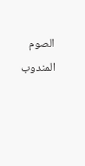الصوم المندوب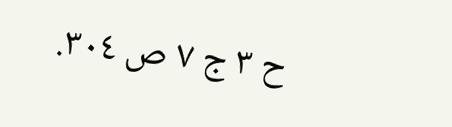ح ٣ ج ٧ ص ٣٠٤.